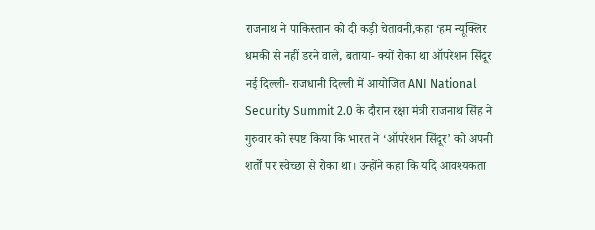राजनाथ ने पाकिस्तान को दी कड़ी चेतावनी,कहा ‘हम न्यूक्लिर धमकी से नहीं डरने वाले, बताया- क्यों रोका था ऑपरेशन सिंदूर
नई दिल्ली- राजधानी दिल्ली में आयोजित ANI National Security Summit 2.0 के दौरान रक्षा मंत्री राजनाथ सिंह ने गुरुवार को स्पष्ट किया कि भारत ने ‘ऑपरेशन सिंदूर’ को अपनी शर्तों पर स्वेच्छा से रोका था। उन्होंने कहा कि यदि आवश्यकता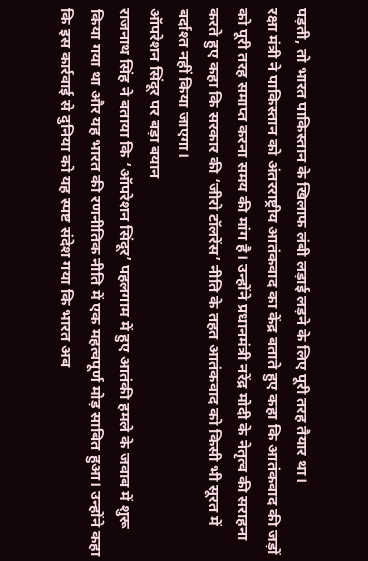पड़ती, तो भारत पाकिस्तान के खिलाफ लंबी लड़ाई लड़ने के लिए पूरी तरह तैयार था।
रक्षा मंत्री ने पाकिस्तान को अंतरराष्ट्रीय आतंकवाद का केंद्र बताते हुए कहा कि आतंकवाद की जड़ों को पूरी तरह समाप्त करना समय की मांग है। उन्होंने प्रधानमंत्री नरेंद्र मोदी के नेतृत्व की सराहना करते हुए कहा कि सरकार की ‘जीरो टॉलरेंस’ नीति के तहत आतंकवाद को किसी भी सूरत में बर्दाश्त नहीं किया जाएगा।
ऑपरेशन सिंदूर पर बड़ा बयान
राजनाथ सिंह ने बताया कि ‘ऑपरेशन सिंदूर’ पहलगाम में हुए आतंकी हमले के जवाब में शुरू किया गया था और यह भारत की रणनीतिक नीति में एक महत्वपूर्ण मोड़ साबित हुआ। उन्होंने कहा कि इस कार्रवाई से दुनिया को यह स्पष्ट संदेश गया कि भारत अब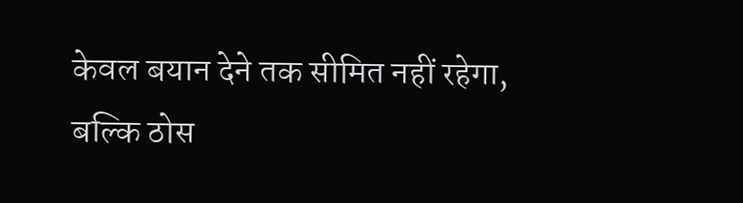केवल बयान देने तक सीमित नहीं रहेगा, बल्कि ठोस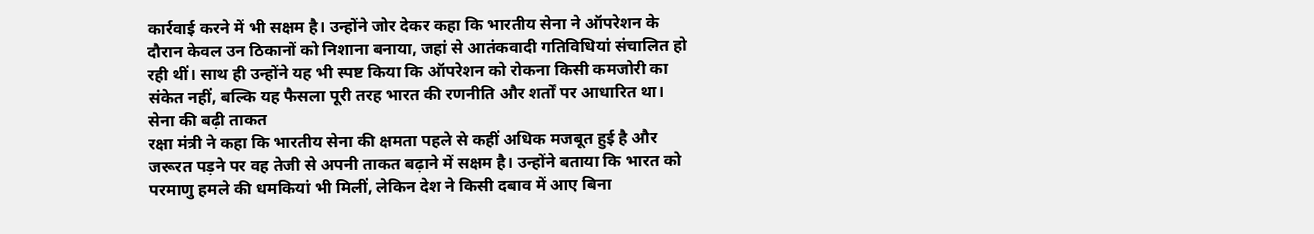कार्रवाई करने में भी सक्षम है। उन्होंने जोर देकर कहा कि भारतीय सेना ने ऑपरेशन के दौरान केवल उन ठिकानों को निशाना बनाया, जहां से आतंकवादी गतिविधियां संचालित हो रही थीं। साथ ही उन्होंने यह भी स्पष्ट किया कि ऑपरेशन को रोकना किसी कमजोरी का संकेत नहीं, बल्कि यह फैसला पूरी तरह भारत की रणनीति और शर्तों पर आधारित था।
सेना की बढ़ी ताकत
रक्षा मंत्री ने कहा कि भारतीय सेना की क्षमता पहले से कहीं अधिक मजबूत हुई है और जरूरत पड़ने पर वह तेजी से अपनी ताकत बढ़ाने में सक्षम है। उन्होंने बताया कि भारत को परमाणु हमले की धमकियां भी मिलीं, लेकिन देश ने किसी दबाव में आए बिना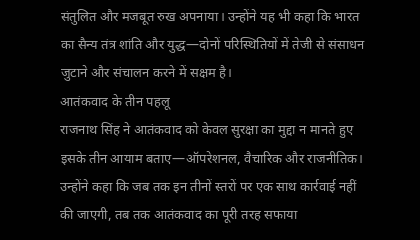संतुलित और मजबूत रुख अपनाया। उन्होंने यह भी कहा कि भारत का सैन्य तंत्र शांति और युद्ध—दोनों परिस्थितियों में तेजी से संसाधन जुटाने और संचालन करने में सक्षम है।
आतंकवाद के तीन पहलू
राजनाथ सिंह ने आतंकवाद को केवल सुरक्षा का मुद्दा न मानते हुए इसके तीन आयाम बताए—ऑपरेशनल, वैचारिक और राजनीतिक। उन्होंने कहा कि जब तक इन तीनों स्तरों पर एक साथ कार्रवाई नहीं की जाएगी, तब तक आतंकवाद का पूरी तरह सफाया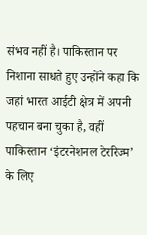संभव नहीं है। पाकिस्तान पर निशाना साधते हुए उन्होंने कहा कि जहां भारत आईटी क्षेत्र में अपनी पहचान बना चुका है, वहीं पाकिस्तान ‘इंटरनेशनल टेररिज्म’ के लिए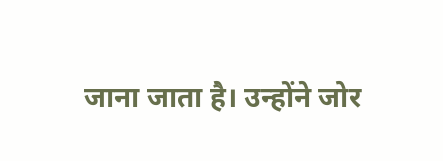जाना जाता है। उन्होंने जोर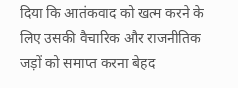दिया कि आतंकवाद को खत्म करने के लिए उसकी वैचारिक और राजनीतिक जड़ों को समाप्त करना बेहद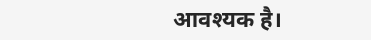आवश्यक है।